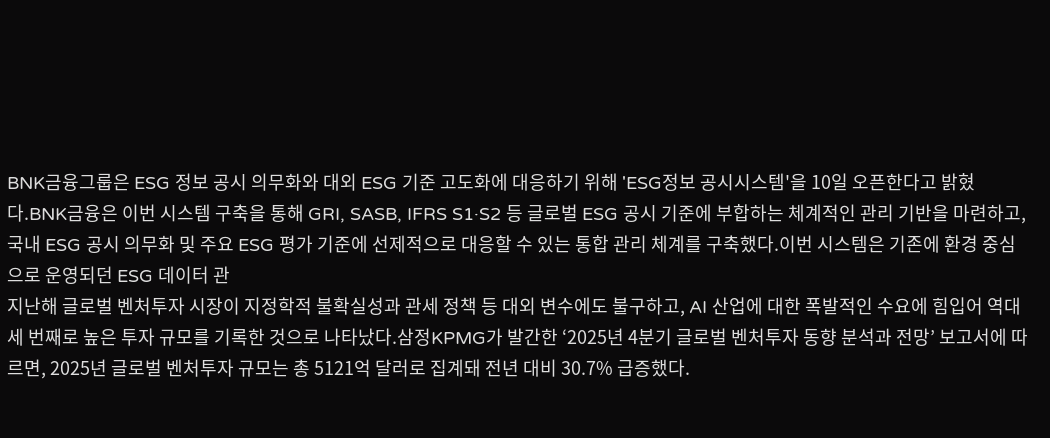BNK금융그룹은 ESG 정보 공시 의무화와 대외 ESG 기준 고도화에 대응하기 위해 'ESG정보 공시시스템'을 10일 오픈한다고 밝혔다.BNK금융은 이번 시스템 구축을 통해 GRI, SASB, IFRS S1·S2 등 글로벌 ESG 공시 기준에 부합하는 체계적인 관리 기반을 마련하고, 국내 ESG 공시 의무화 및 주요 ESG 평가 기준에 선제적으로 대응할 수 있는 통합 관리 체계를 구축했다.이번 시스템은 기존에 환경 중심으로 운영되던 ESG 데이터 관
지난해 글로벌 벤처투자 시장이 지정학적 불확실성과 관세 정책 등 대외 변수에도 불구하고, AI 산업에 대한 폭발적인 수요에 힘입어 역대 세 번째로 높은 투자 규모를 기록한 것으로 나타났다.삼정KPMG가 발간한 ‘2025년 4분기 글로벌 벤처투자 동향 분석과 전망’ 보고서에 따르면, 2025년 글로벌 벤처투자 규모는 총 5121억 달러로 집계돼 전년 대비 30.7% 급증했다.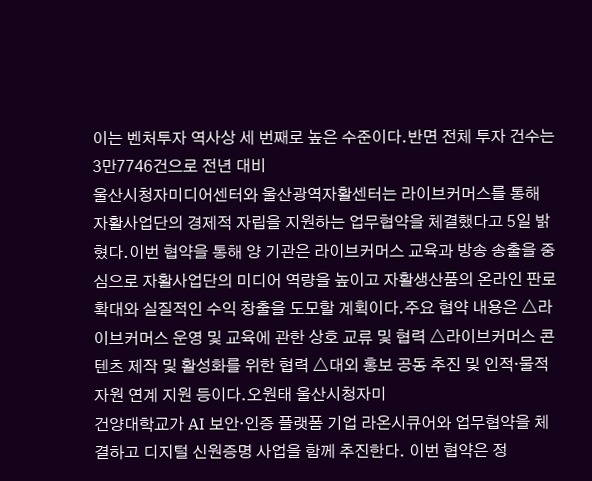이는 벤처투자 역사상 세 번째로 높은 수준이다.반면 전체 투자 건수는 3만7746건으로 전년 대비
울산시청자미디어센터와 울산광역자활센터는 라이브커머스를 통해 자활사업단의 경제적 자립을 지원하는 업무협약을 체결했다고 5일 밝혔다.이번 협약을 통해 양 기관은 라이브커머스 교육과 방송 송출을 중심으로 자활사업단의 미디어 역량을 높이고 자활생산품의 온라인 판로 확대와 실질적인 수익 창출을 도모할 계획이다.주요 협약 내용은 △라이브커머스 운영 및 교육에 관한 상호 교류 및 협력 △라이브커머스 콘텐츠 제작 및 활성화를 위한 협력 △대외 홍보 공동 추진 및 인적·물적 자원 연계 지원 등이다.오원태 울산시청자미
건양대학교가 AI 보안·인증 플랫폼 기업 라온시큐어와 업무협약을 체결하고 디지털 신원증명 사업을 함께 추진한다. 이번 협약은 정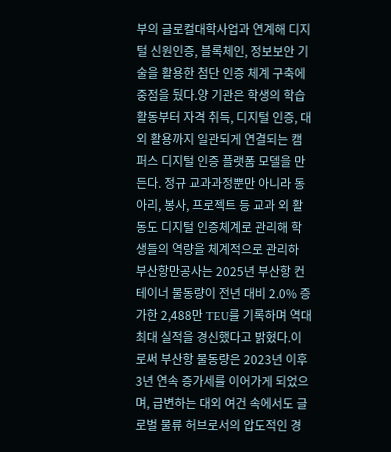부의 글로컬대학사업과 연계해 디지털 신원인증, 블록체인, 정보보안 기술을 활용한 첨단 인증 체계 구축에 중점을 뒀다.양 기관은 학생의 학습 활동부터 자격 취득, 디지털 인증, 대외 활용까지 일관되게 연결되는 캠퍼스 디지털 인증 플랫폼 모델을 만든다. 정규 교과과정뿐만 아니라 동아리, 봉사, 프로젝트 등 교과 외 활동도 디지털 인증체계로 관리해 학생들의 역량을 체계적으로 관리하
부산항만공사는 2025년 부산항 컨테이너 물동량이 전년 대비 2.0% 증가한 2,488만 TEU를 기록하며 역대 최대 실적을 경신했다고 밝혔다.이로써 부산항 물동량은 2023년 이후 3년 연속 증가세를 이어가게 되었으며, 급변하는 대외 여건 속에서도 글로벌 물류 허브로서의 압도적인 경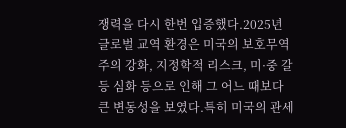쟁력을 다시 한번 입증했다.2025년 글로벌 교역 환경은 미국의 보호무역주의 강화, 지정학적 리스크, 미·중 갈등 심화 등으로 인해 그 어느 때보다 큰 변동성을 보였다.특히 미국의 관세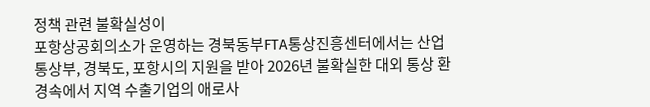정책 관련 불확실성이
포항상공회의소가 운영하는 경북동부FTA통상진흥센터에서는 산업통상부, 경북도, 포항시의 지원을 받아 2026년 불확실한 대외 통상 환경속에서 지역 수출기업의 애로사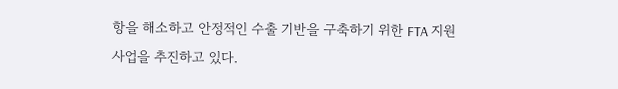항을 해소하고 안정적인 수출 기반을 구축하기 위한 FTA 지원사업을 추진하고 있다.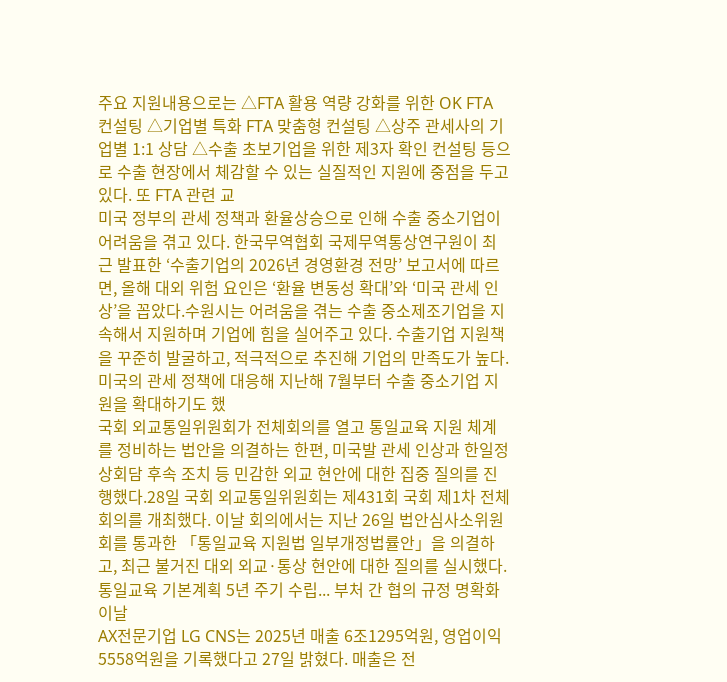주요 지원내용으로는 △FTA 활용 역량 강화를 위한 OK FTA 컨설팅 △기업별 특화 FTA 맞춤형 컨설팅 △상주 관세사의 기업별 1:1 상담 △수출 초보기업을 위한 제3자 확인 컨설팅 등으로 수출 현장에서 체감할 수 있는 실질적인 지원에 중점을 두고 있다. 또 FTA 관련 교
미국 정부의 관세 정책과 환율상승으로 인해 수출 중소기업이 어려움을 겪고 있다. 한국무역협회 국제무역통상연구원이 최근 발표한 ‘수출기업의 2026년 경영환경 전망’ 보고서에 따르면, 올해 대외 위험 요인은 ‘환율 변동성 확대’와 ‘미국 관세 인상’을 꼽았다.수원시는 어려움을 겪는 수출 중소제조기업을 지속해서 지원하며 기업에 힘을 실어주고 있다. 수출기업 지원책을 꾸준히 발굴하고, 적극적으로 추진해 기업의 만족도가 높다. 미국의 관세 정책에 대응해 지난해 7월부터 수출 중소기업 지원을 확대하기도 했
국회 외교통일위원회가 전체회의를 열고 통일교육 지원 체계를 정비하는 법안을 의결하는 한편, 미국발 관세 인상과 한일정상회담 후속 조치 등 민감한 외교 현안에 대한 집중 질의를 진행했다.28일 국회 외교통일위원회는 제431회 국회 제1차 전체회의를 개최했다. 이날 회의에서는 지난 26일 법안심사소위원회를 통과한 「통일교육 지원법 일부개정법률안」을 의결하고, 최근 불거진 대외 외교·통상 현안에 대한 질의를 실시했다.통일교육 기본계획 5년 주기 수립... 부처 간 협의 규정 명확화이날
AX전문기업 LG CNS는 2025년 매출 6조1295억원, 영업이익 5558억원을 기록했다고 27일 밝혔다. 매출은 전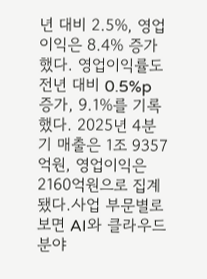년 대비 2.5%, 영업이익은 8.4% 증가했다. 영업이익률도 전년 대비 0.5%p 증가, 9.1%를 기록했다. 2025년 4분기 매출은 1조 9357억원, 영업이익은 2160억원으로 집계됐다.사업 부문별로 보면 AI와 클라우드 분야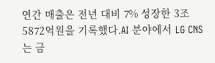연간 매출은 전년 대비 7% 성장한 3조5872억원을 기록했다.AI 분야에서 LG CNS는 금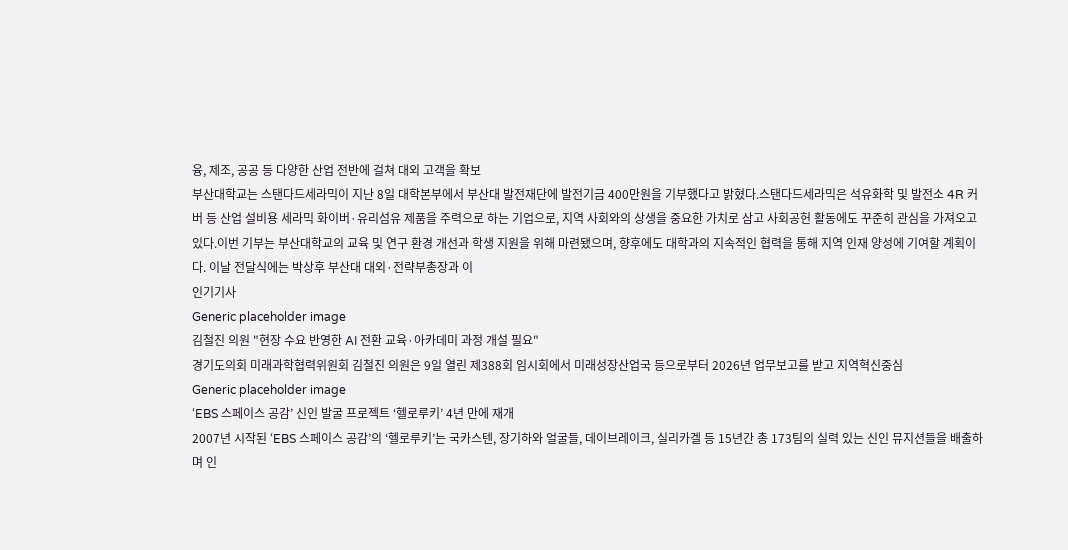융, 제조, 공공 등 다양한 산업 전반에 걸쳐 대외 고객을 확보
부산대학교는 스탠다드세라믹이 지난 8일 대학본부에서 부산대 발전재단에 발전기금 400만원을 기부했다고 밝혔다.스탠다드세라믹은 석유화학 및 발전소 4R 커버 등 산업 설비용 세라믹 화이버·유리섬유 제품을 주력으로 하는 기업으로, 지역 사회와의 상생을 중요한 가치로 삼고 사회공헌 활동에도 꾸준히 관심을 가져오고 있다.이번 기부는 부산대학교의 교육 및 연구 환경 개선과 학생 지원을 위해 마련됐으며, 향후에도 대학과의 지속적인 협력을 통해 지역 인재 양성에 기여할 계획이다. 이날 전달식에는 박상후 부산대 대외·전략부총장과 이
인기기사
Generic placeholder image
김철진 의원 "현장 수요 반영한 AI 전환 교육·아카데미 과정 개설 필요"
경기도의회 미래과학협력위원회 김철진 의원은 9일 열린 제388회 임시회에서 미래성장산업국 등으로부터 2026년 업무보고를 받고 지역혁신중심
Generic placeholder image
‘EBS 스페이스 공감’ 신인 발굴 프로젝트 ‘헬로루키’ 4년 만에 재개
2007년 시작된 ‘EBS 스페이스 공감’의 ‘헬로루키’는 국카스텐, 장기하와 얼굴들, 데이브레이크, 실리카겔 등 15년간 총 173팀의 실력 있는 신인 뮤지션들을 배출하며 인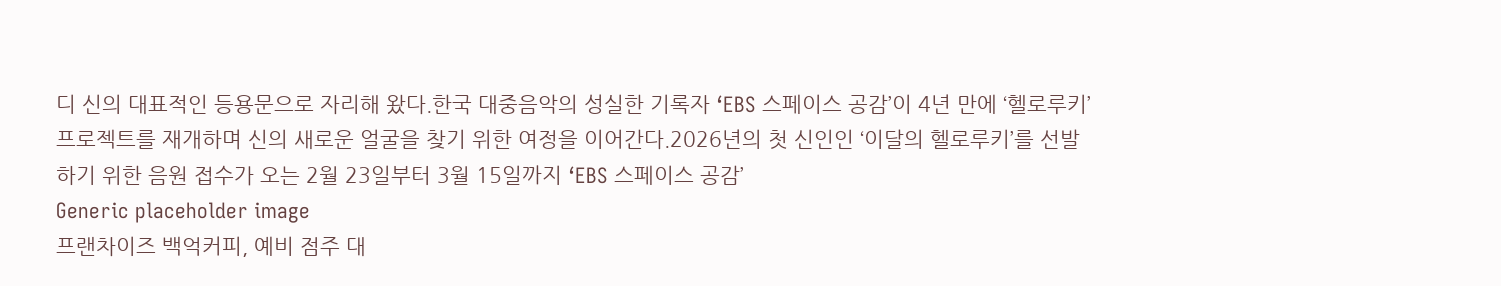디 신의 대표적인 등용문으로 자리해 왔다.한국 대중음악의 성실한 기록자 ‘EBS 스페이스 공감’이 4년 만에 ‘헬로루키’ 프로젝트를 재개하며 신의 새로운 얼굴을 찾기 위한 여정을 이어간다.2026년의 첫 신인인 ‘이달의 헬로루키’를 선발하기 위한 음원 접수가 오는 2월 23일부터 3월 15일까지 ‘EBS 스페이스 공감’
Generic placeholder image
프랜차이즈 백억커피, 예비 점주 대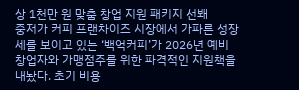상 1천만 원 맞춤 창업 지원 패키지 선봬
중저가 커피 프랜차이즈 시장에서 가파른 성장세를 보이고 있는 ‘백억커피’가 2026년 예비 창업자와 가맹점주를 위한 파격적인 지원책을 내놨다. 초기 비용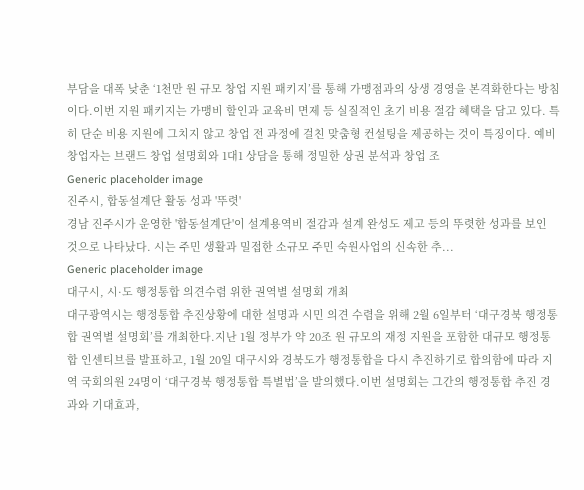부담을 대폭 낮춘 ‘1천만 원 규모 창업 지원 패키지’를 통해 가맹점과의 상생 경영을 본격화한다는 방침이다.이번 지원 패키지는 가맹비 할인과 교육비 면제 등 실질적인 초기 비용 절감 혜택을 담고 있다. 특히 단순 비용 지원에 그치지 않고 창업 전 과정에 걸친 맞춤형 컨설팅을 제공하는 것이 특징이다. 예비 창업자는 브랜드 창업 설명회와 1대1 상담을 통해 정밀한 상권 분석과 창업 조
Generic placeholder image
진주시, 합동설계단 활동 성과 '뚜렷'
경남 진주시가 운영한 '합동설계단'이 설계용역비 절감과 설계 완성도 제고 등의 뚜렷한 성과를 보인 것으로 나타났다. 시는 주민 생활과 밀접한 소규모 주민 숙원사업의 신속한 추...
Generic placeholder image
대구시, 시·도 행정통합 의견수렴 위한 권역별 설명회 개최
대구광역시는 행정통합 추진상황에 대한 설명과 시민 의견 수렴을 위해 2월 6일부터 ‘대구경북 행정통합 권역별 설명회’를 개최한다.지난 1월 정부가 약 20조 원 규모의 재정 지원을 포함한 대규모 행정통합 인센티브를 발표하고, 1월 20일 대구시와 경북도가 행정통합을 다시 추진하기로 합의함에 따라 지역 국회의원 24명이 ‘대구경북 행정통합 특별법’을 발의했다.이번 설명회는 그간의 행정통합 추진 경과와 기대효과,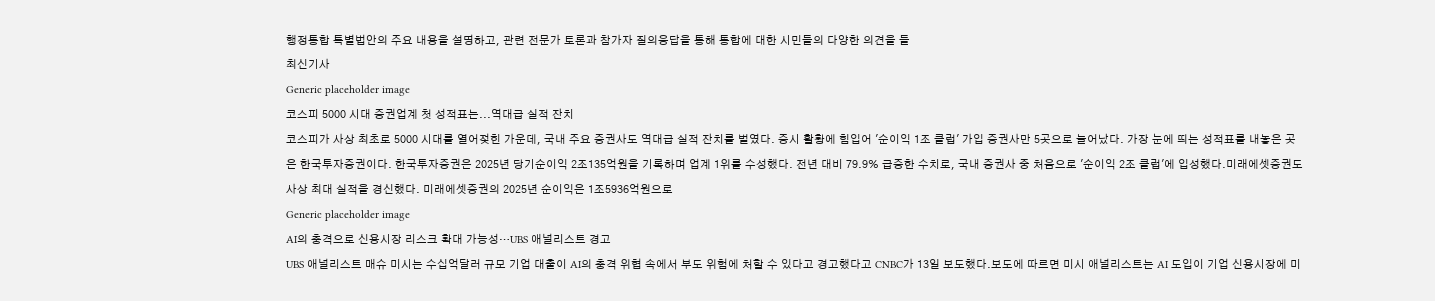행정통합 특별법안의 주요 내용을 설명하고, 관련 전문가 토론과 참가자 질의응답을 통해 통합에 대한 시민들의 다양한 의견을 들
최신기사
Generic placeholder image
코스피 5000 시대 증권업계 첫 성적표는...역대급 실적 잔치
코스피가 사상 최초로 5000 시대를 열어젖힌 가운데, 국내 주요 증권사도 역대급 실적 잔치를 벌였다. 증시 활황에 힘입어 '순이익 1조 클럽' 가입 증권사만 5곳으로 늘어났다. 가장 눈에 띄는 성적표를 내놓은 곳은 한국투자증권이다. 한국투자증권은 2025년 당기순이익 2조135억원을 기록하며 업계 1위를 수성했다. 전년 대비 79.9% 급증한 수치로, 국내 증권사 중 처음으로 '순이익 2조 클럽'에 입성했다.미래에셋증권도 사상 최대 실적을 경신했다. 미래에셋증권의 2025년 순이익은 1조5936억원으로
Generic placeholder image
AI의 충격으로 신용시장 리스크 확대 가능성…UBS 애널리스트 경고
UBS 애널리스트 매슈 미시는 수십억달러 규모 기업 대출이 AI의 충격 위협 속에서 부도 위험에 처할 수 있다고 경고했다고 CNBC가 13일 보도했다.보도에 따르면 미시 애널리스트는 AI 도입이 기업 신용시장에 미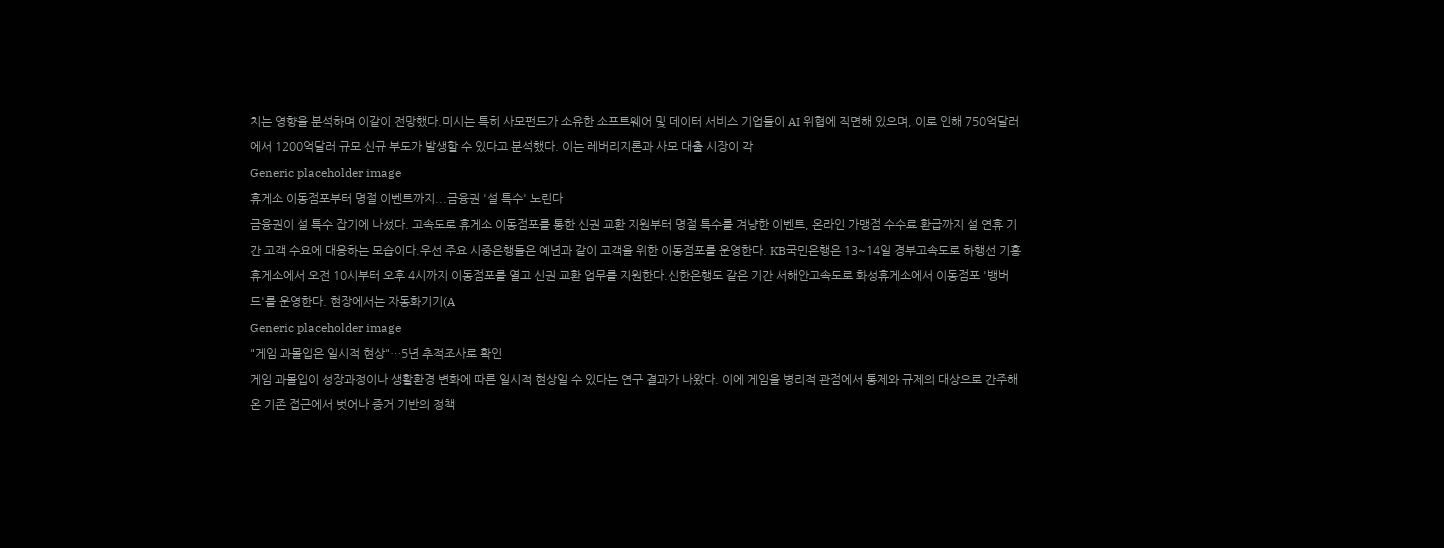치는 영향을 분석하며 이같이 전망했다.미시는 특히 사모펀드가 소유한 소프트웨어 및 데이터 서비스 기업들이 AI 위협에 직면해 있으며, 이로 인해 750억달러에서 1200억달러 규모 신규 부도가 발생할 수 있다고 분석했다. 이는 레버리지론과 사모 대출 시장이 각
Generic placeholder image
휴게소 이동점포부터 명절 이벤트까지...금융권 '설 특수' 노린다
금융권이 설 특수 잡기에 나섰다. 고속도로 휴게소 이동점포를 통한 신권 교환 지원부터 명절 특수를 겨냥한 이벤트, 온라인 가맹점 수수료 환급까지 설 연휴 기간 고객 수요에 대응하는 모습이다.우선 주요 시중은행들은 예년과 같이 고객을 위한 이동점포를 운영한다. KB국민은행은 13~14일 경부고속도로 하행선 기흥휴게소에서 오전 10시부터 오후 4시까지 이동점포를 열고 신권 교환 업무를 지원한다.신한은행도 같은 기간 서해안고속도로 화성휴게소에서 이동점포 '뱅버드'를 운영한다. 현장에서는 자동화기기(A
Generic placeholder image
"게임 과몰입은 일시적 현상"…5년 추적조사로 확인
게임 과몰입이 성장과정이나 생활환경 변화에 따른 일시적 현상일 수 있다는 연구 결과가 나왔다. 이에 게임을 병리적 관점에서 통제와 규제의 대상으로 간주해온 기존 접근에서 벗어나 증거 기반의 정책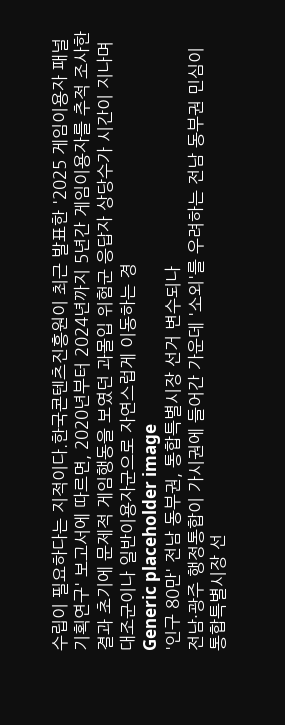수립이 필요하다는 지적이다.한국콘텐츠진흥원이 최근 발표한 '2025 게임이용자 패널 기획연구' 보고서에 따르면, 2020년부터 2024년까지 5년간 게임이용자를 추적 조사한 결과 초기에 문제적 게임행동을 보였던 과몰입 위험군 응답자 상당수가 시간이 지나며 대조군이나 일반이용자군으로 자연스럽게 이동하는 경
Generic placeholder image
'인구 80만' 전남 동부권, 통합특별시장 선거 변수되나
전남·광주 행정통합이 가시권에 들어간 가운데 '소외'를 우려하는 전남 동부권 민심이 통합특별시장 선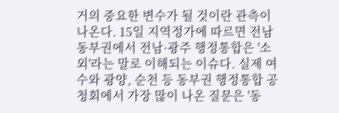거의 중요한 변수가 될 것이란 관측이 나온다. 15일 지역정가에 따르면 전남 동부권에서 전남·광주 행정통합은 '소외'라는 말로 이해되는 이슈다. 실제 여수와 광양, 순천 등 동부권 행정통합 공청회에서 가장 많이 나온 질문은 '동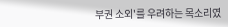부권 소외'를 우려하는 목소리였